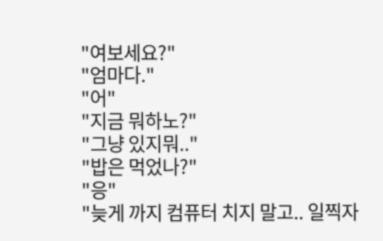"여보세요?"
"엄마다."
"어"
"지금 뭐하노?"
"그냥 있지뭐.."
"밥은 먹었나?"
"응"
"늦게 까지 컴퓨터 치지 말고.. 일찍자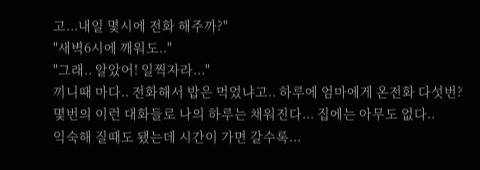고...내일 몇시에 전화 해주까?"
"새벽6시에 깨워도.."
"그래.. 알았어! 일찍자라..."
끼니때 마다.. 전화해서 밥은 먹었냐고.. 하루에 엄마에게 온전화 다섯번?
몇번의 이런 대화들로 나의 하루는 채워진다... 집에는 아무도 없다..
익숙해 질때도 됐는데 시간이 가면 갈수록...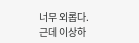너무 외롭다.
근데 이상하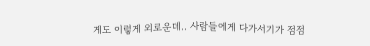게도 이렇게 외로운데.. 사람들에게 다가서기가 점점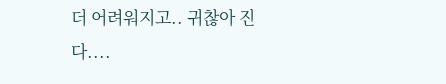더 어려워지고.. 귀찮아 진다....